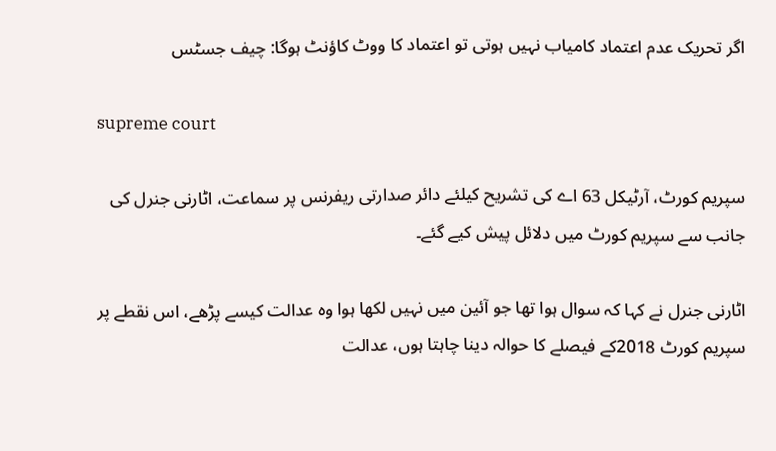اگر تحریک عدم اعتماد کامیاب نہیں ہوتی تو اعتماد کا ووٹ کاؤنٹ ہوگا: چیف جسٹس

supreme court

سپریم کورٹ، آرٹیکل 63 اے کی تشریح کیلئے دائر صدارتی ریفرنس پر سماعت، اٹارنی جنرل کی جانب سے سپریم کورٹ میں دلائل پیش کیے گئے۔

اٹارنی جنرل نے کہا کہ سوال ہوا تھا جو آئین میں نہیں لکھا ہوا وہ عدالت کیسے پڑھے، اس نقطے پر سپریم کورٹ 2018کے فیصلے کا حوالہ دینا چاہتا ہوں، عدالت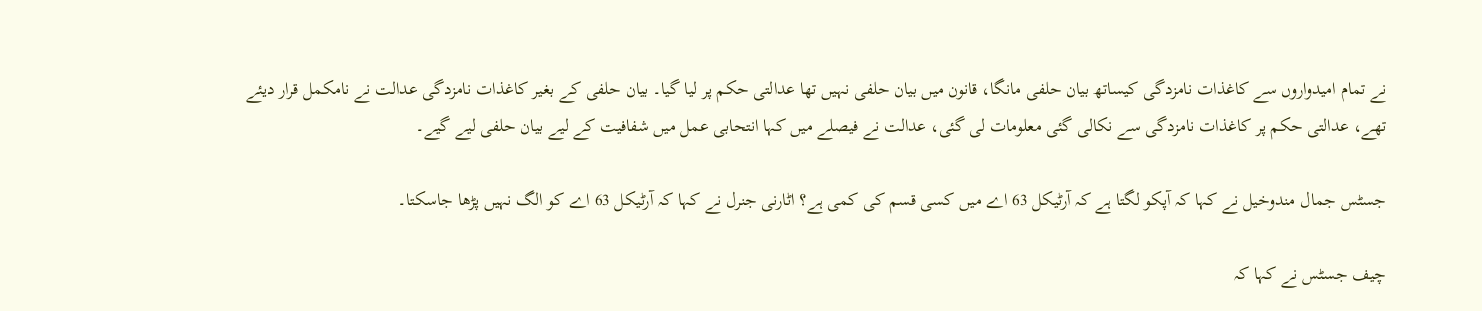نے تمام امیدواروں سے کاغذات نامزدگی کیساتھ بیان حلفی مانگا، قانون میں بیان حلفی نہیں تھا عدالتی حکم پر لیا گیا۔ بیان حلفی کے بغیر کاغذات نامزدگی عدالت نے نامکمل قرار دیئے تھے، عدالتی حکم پر کاغذات نامزدگی سے نکالی گئی معلومات لی گئی، عدالت نے فیصلے میں کہا انتحابی عمل میں شفافیت کے لیے بیان حلفی لیے گیے۔

جسٹس جمال مندوخیل نے کہا کہ آپکو لگتا ہے کہ آرٹیکل 63 اے میں کسی قسم کی کمی ہے؟ اٹارنی جنرل نے کہا کہ آرٹیکل 63 اے کو الگ نہیں پڑھا جاسکتا۔

چیف جسٹس نے کہا کہ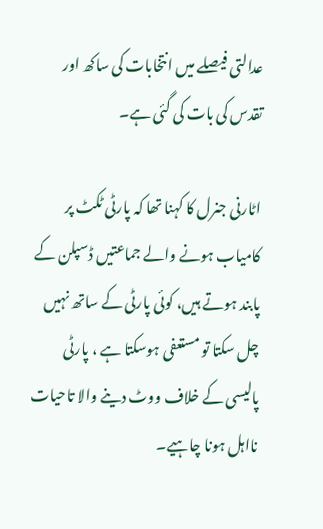عدالتی فیصلے میں انتخابات کی ساکھ اور تقدس کی بات کی گئی ہے۔

اٹارنی جنرل کا کہنا تھا کہ پارٹی ٹکٹ پر کامیاب ہونے والے جماعتیں ڈسپلن کے پابند ہوتے ہیں، کوئی پارٹی کے ساتھ نہیں چل سکتا تو مستعفی ہوسکتا ہے ، پارٹی پالیسی کے خلاف ووٹ دینے والا تاحیات نااہل ہونا چاہیے۔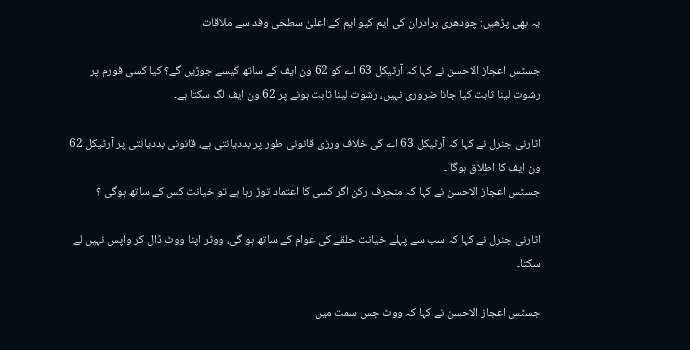یہ بھی پڑھیں: چودھری برادران کی ایم کیو ایم کے اعلیٰ سطحی وفد سے ملاقات

جسٹس اعجاز الاحسن نے کہا کہ آرٹیکل 63 اے کو 62 ون ایف کے ساتھ کیسے جوڑیں گے؟ کیا کسی فورم پر رشوت لینا ثابت کیا جانا ضروری نہیں، رشوت لینا ثابت ہونے پر 62 ون ایف لگ سکتا ہے۔

اٹارنی جنرل نے کہا کہ آرٹیکل 63 اے کی خلاف ورزی قانونی طور پر بددیانتی ہے، قانونی بددیانتی پر آرٹیکل 62 ون ایف کا اطلاق ہوگا ۔
جسٹس اعجاز الاحسن نے کہا کہ منحرف رکن اگر کسی کا اعتماد توڑ رہا ہے تو خیانت کس کے ساتھ ہوگی ؟

اٹارنی جنرل نے کہا کہ سب سے پہلے خیانت حلقے کی عوام کے ساتھ ہو گی، ووٹر اپنا ووٹ ڈال کر واپس نہیں لے سکتا۔

جسٹس اعجاز الاحسن نے کہا کہ ووٹ جس سمت میں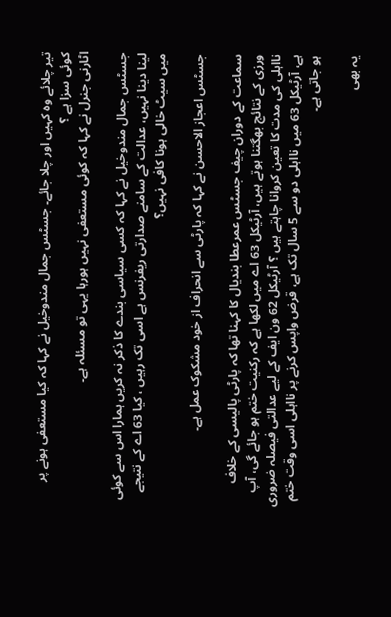تیر چلائے وہ کہیں اور چلا جائے۔ جسٹس جمال مندوخیل نے کہا کہ کیا مستعفی ہونے پر کوئی سزا ہے ؟
اٹارنی جنرل نے کہا کہ کوئی مستعفی نہیں ہورہا یہی تو مسئلہ ہے۔

جسٹس جمال مندوخیل نے کہا کہ کسی سیاسی بندے کا ذکر نہ کریں ہمارا اس سے کوئی لینا دینا نہیں، عدالت کے سامنے صدارتی ریفرنس ہے اسی تک رہیں ، کیا 63 اے کے نتیجے میں سیٹ خالی ہونا کافی نہیں؟

جسٹس اعجاز الاحسن نے کہا کہ پارٹی سے انحراف از خود مشکوک عمل ہے۔

سماعت کے دوران چیف جسٹس عمرعطا بندیال کا کہنا تھا کہ پارٹی پالیسی کے خلاف ورزی کے نتائج بھگتنا ہوتے ہیں، آرٹیکل 63 اے میں لکھا ہے کہ رکنیت ختم ہو جائے گی، آپ نااہلی کی مدت کا تعین کروانا چاہتے ہیں ؟ آرٹیکل 62 ون ایف کے لیے عدالتی فیصلہ ضروری ہے، آرٹیکل 63 میں نااہلی دو سے 5 سال تک ہے، قرض واپس کرنے پر نااہلی اسی وقت ختم ہو جاتی ہے۔

یہ بھی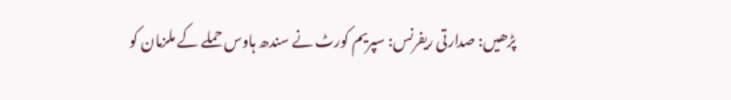پڑھیں: صدارتی ریفرنس: سپریم کورٹ نے سندھ ہاوس حملے کے ملزمان کو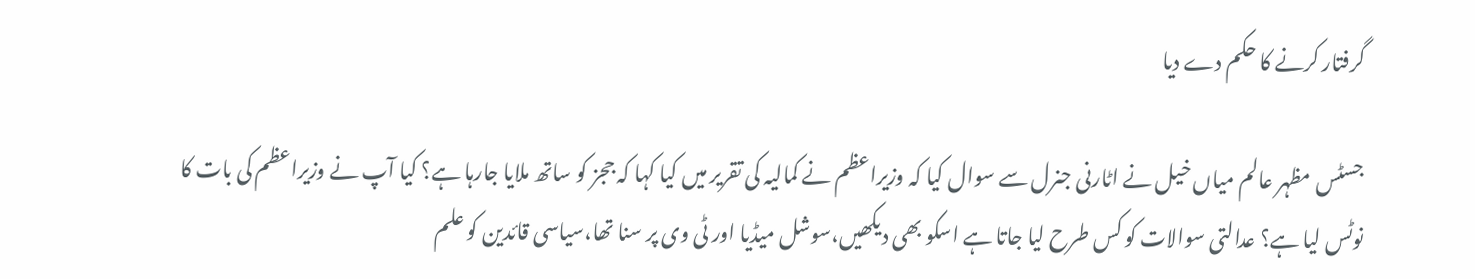گرفتار کرنے کا حکم دے دیا

جسٹس مظہر عالم میاں خیل نے اٹارنی جنرل سے سوال کیا کہ وزیراعظم نے کمالیہ کی تقریر میں کیا کہا کہ ججز کو ساتھ ملایا جارہا ہے؟ کیا آپ نے وزیراعظم کی بات کا نوٹس لیا ہے؟ عدالتی سوالات کو کس طرح لیا جاتا ہے اسکو بھی دیکھیں،سوشل میڈیا اور ٹی وی پر سنا تھا،سیاسی قائدین کو علم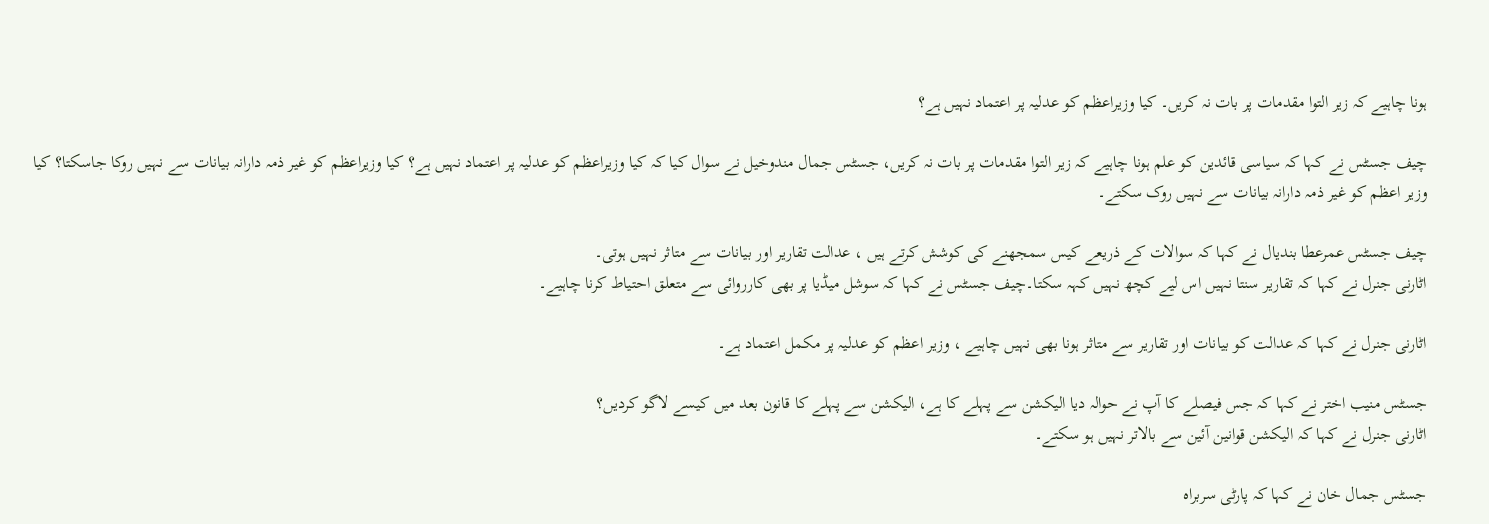ہونا چاہیے کہ زیر التوا مقدمات پر بات نہ کریں۔ کیا وزیراعظم کو عدلیہ پر اعتماد نہیں ہے؟

چیف جسٹس نے کہا کہ سیاسی قائدین کو علم ہونا چاہیے کہ زیر التوا مقدمات پر بات نہ کریں، جسٹس جمال مندوخیل نے سوال کیا کہ کیا وزیراعظم کو عدلیہ پر اعتماد نہیں ہے؟ کیا وزیراعظم کو غیر ذمہ دارانہ بیانات سے نہیں روکا جاسکتا؟ کیا وزیر اعظم کو غیر ذمہ دارانہ بیانات سے نہیں روک سکتے۔

چیف جسٹس عمرعطا بندیال نے کہا کہ سوالات کے ذریعے کیس سمجھنے کی کوشش کرتے ہیں ، عدالت تقاریر اور بیانات سے متاثر نہیں ہوتی۔
اٹارنی جنرل نے کہا کہ تقاریر سنتا نہیں اس لیے کچھ نہیں کہہ سکتا۔چیف جسٹس نے کہا کہ سوشل میڈیا پر بھی کارروائی سے متعلق احتیاط کرنا چاہیے۔

اٹارنی جنرل نے کہا کہ عدالت کو بیانات اور تقاریر سے متاثر ہونا بھی نہیں چاہیے ، وزیر اعظم کو عدلیہ پر مکمل اعتماد ہے۔

جسٹس منیب اختر نے کہا کہ جس فیصلے کا آپ نے حوالہ دیا الیکشن سے پہلے کا ہے، الیکشن سے پہلے کا قانون بعد میں کیسے لاگو کردیں؟
اٹارنی جنرل نے کہا کہ الیکشن قوانین آئین سے بالاتر نہیں ہو سکتے۔

جسٹس جمال خان نے کہا کہ پارٹی سربراہ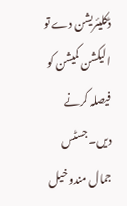ڈکلیئریشن دے تو الیکشن کمیشن کو فیصلہ کرنے دیں۔جسٹس جمال مندوخیل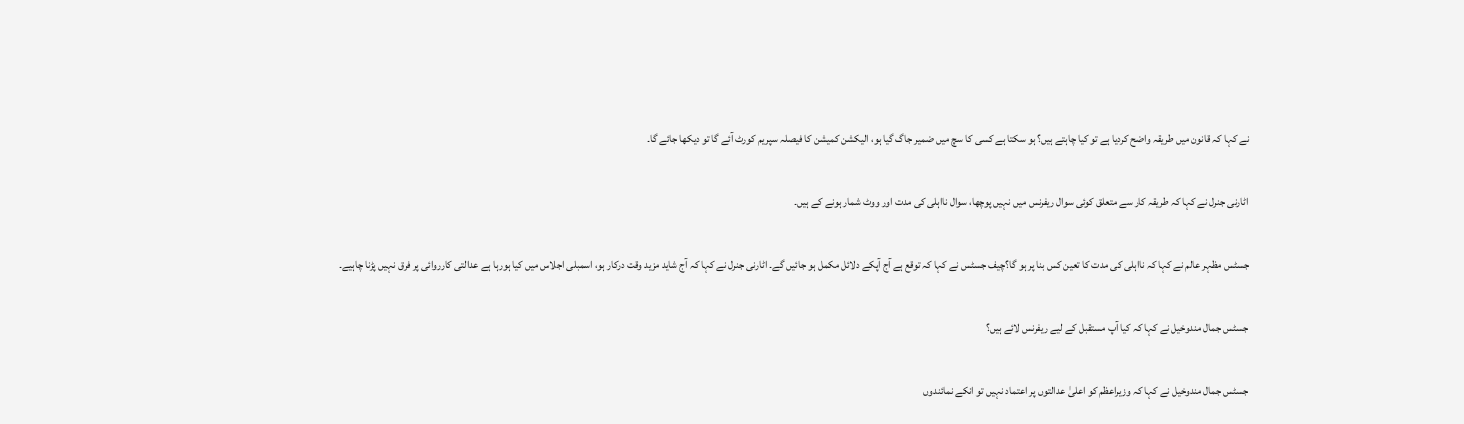نے کہا کہ قانون میں طریقہ واضح کردیا ہے تو کیا چاہتے ہیں؟ ہو سکتا ہے کسی کا سچ میں ضمیر جاگ گیا ہو، الیکشن کمیشن کا فیصلہ سپریم کورٹ آئے گا تو دیکھا جائے گا۔

اٹارنی جنرل نے کہا کہ طریقہ کار سے متعلق کوئی سوال ریفرنس میں نہیں پوچھا، سوال نااہلی کی مدت اور ووٹ شمار ہونے کے ہیں۔

جسٹس مظہر عالم نے کہا کہ نااہلی کی مدت کا تعین کس بنا پر ہو گا؟چیف جسٹس نے کہا کہ توقع ہے آج آپکے دلائل مکمل ہو جائیں گے۔ اٹارنی جنرل نے کہا کہ آج شاید مزید وقت درکار ہو، اسمبلی اجلاس میں کیا ہورہا ہے عدالتی کارروائی پر فرق نہیں پڑنا چاہیے۔

جسٹس جمال مندوخیل نے کہا کہ کیا آپ مستقبل کے لیے ریفرنس لائے ہیں؟

جسٹس جمال مندوخیل نے کہا کہ وزیراعظم کو اعلیٰ عدالتوں پر اعتماد نہیں تو انکے نمائندوں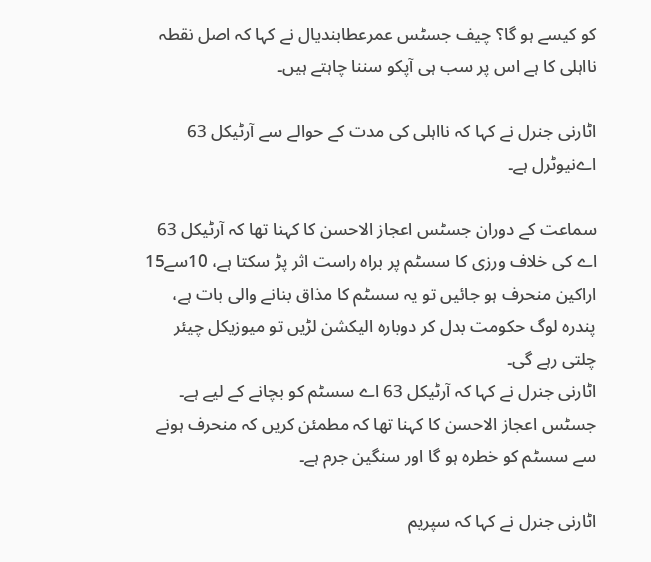کو کیسے ہو گا؟ چیف جسٹس عمرعطابندیال نے کہا کہ اصل نقطہ نااہلی کا ہے اس پر سب ہی آپکو سننا چاہتے ہیں۔

اٹارنی جنرل نے کہا کہ نااہلی کی مدت کے حوالے سے آرٹیکل 63 اےنیوٹرل ہے۔

سماعت کے دوران جسٹس اعجاز الاحسن کا کہنا تھا کہ آرٹیکل 63 اے کی خلاف ورزی کا سسٹم پر براہ راست اثر پڑ سکتا ہے، 10سے15 اراکین منحرف ہو جائیں تو یہ سسٹم کا مذاق بنانے والی بات ہے، پندرہ لوگ حکومت بدل کر دوبارہ الیکشن لڑیں تو میوزیکل چیئر چلتی رہے گی۔
اٹارنی جنرل نے کہا کہ آرٹیکل 63 اے سسٹم کو بچانے کے لیے ہے۔ جسٹس اعجاز الاحسن کا کہنا تھا کہ مطمئن کریں کہ منحرف ہونے سے سسٹم کو خطرہ ہو گا اور سنگین جرم ہے۔

اٹارنی جنرل نے کہا کہ سپریم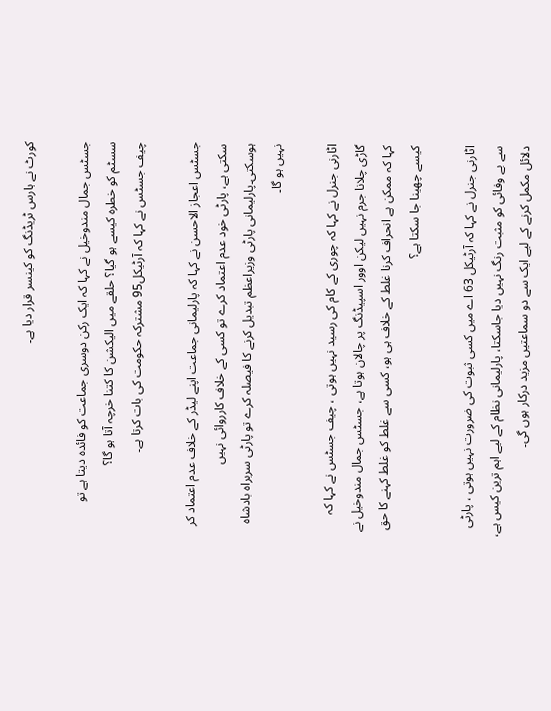کورٹ نے ہارس ٹریڈنگ کو کینسر قرار دیا ہے۔

جسٹس جمال مندوخیل نے کہا کہ ایک رکن دوسری جماعت کو فائدہ دیتا ہے تو سسٹم کو خطرہ کیسے ہو گیا؟ حلقے میں الیکشن کا کتنا خرچہ آتا ہو گا؟
چیف جسٹس نے کہا کہ آرٹیکل95 مشترکہ حکومت کی بات کرتا ہے۔

جسٹس اعجاز الاحسن نے کہا کہ پارلیمانی جماعت اپنے لیڈر کے خلاف عدم اعتماد کر سکتی ہے، پارٹی خود عدم اعتماد کرے تو کسی کے خلاف کارروائی نہیں ہوسکتی۔پارلیمانی پارٹی وزیراعظم تبدیل کرنے کا فیصلہ کرے تو پارٹی سربراہ بادشاہ نہیں ہو گا۔

اٹارنی جنرل نے کہا کہ چوری کے کام کی رسید نہیں ہوتی ، چیف جسٹس نے کہا کہ گاڑی چلانا جرم نہیں لیکن اوور اسپیڈنگ پر چالان ہوتا ہے، جسٹس جمال مندوخیل نے کہا کہ ممکن ہے انحراف کرنا غلط کے خلاف ہی ہو، کسی سے غلط کو غلط کہنے کا حق کیسے چھینا جا سکتا ہے؟

اٹارنی جنرل نے کہا کہ آرٹیکل 63 اے میں کسی ثبوت کی ضرورت نہیں ہوتی ، پارٹی سے بے وفائی کو مثبت رنگ نہیں دیا جاسکتا، پارلیمانی نظام کے لیے اہم ترین کیس ہے، دلائل مکمل کرنے کے لیے ایک سے دو سماعتیں مزید درکار ہوں گی۔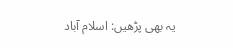یہ بھی پڑھیں: اسلام آباد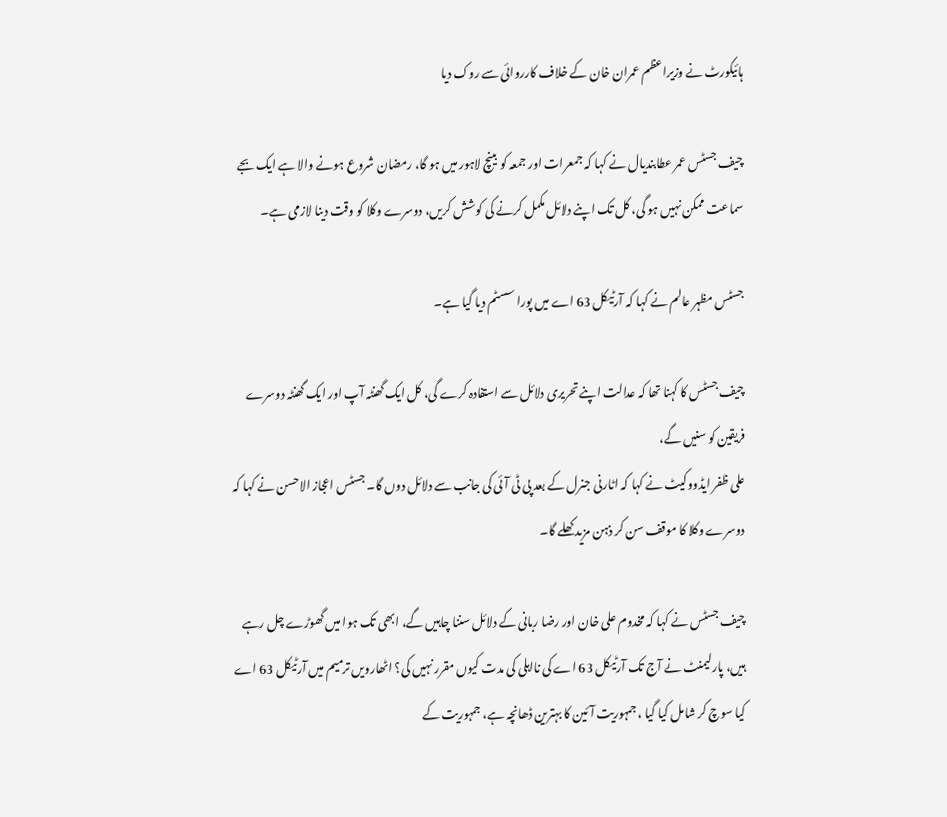ہائیکورٹ نے وزیراعظم عمران خان کے خلاف کارروائی سے روک دیا

چیف جسٹس عمر عطابندیال نے کہا کہ جمعرات اور جمعہ کو بینچ لاہور میں ہو گا، رمضان شروع ہونے والا ہے ایک بجے سماعت ممکن نہیں ہو گی، کل تک اپنے دلائل مکمل کرنے کی کوشش کریں، دوسرے وکلا کو وقت دینا لازمی ہے۔

جسٹس مظہر عالم نے کہا کہ آرٹیکل 63 اے میں پورا سسٹم دیا گیا ہے۔

چیف جسٹس کا کہنا تھا کہ عدالت اپنے تحریری دلائل سے استفادہ کرے گی، کل ایک گھنٹہ آپ اور ایک گھنٹہ دوسرے فریقین کو سنیں گے،
علی ظفر ایڈووکیٹ نے کہا کہ اٹارنی جنرل کے بعد پی ٹی آئی کی جانب سے دلائل دوں گا۔ جسٹس اعجاز الاحسن نے کہا کہ دوسرے وکلا کا موقف سن کر ذہن مزید کھلے گا۔

چیف جسٹس نے کہا کہ مخدوم علی خان اور رضا ربانی کے دلائل سننا چاہیں گے، ابھی تک ہوا میں گھوڑے چل رہے ہیں، پارلیمنٹ نے آج تک آرٹیکل 63 اے کی نااہلی کی مدت کیوں مقرر نہیں کی؟ اٹھارویں ترمیم میں آرٹیکل 63 اے کیا سوچ کر شامل کیا گیا ، جمہوریت آئین کا بہترین ڈھانچہ ہے، جمہوریت کے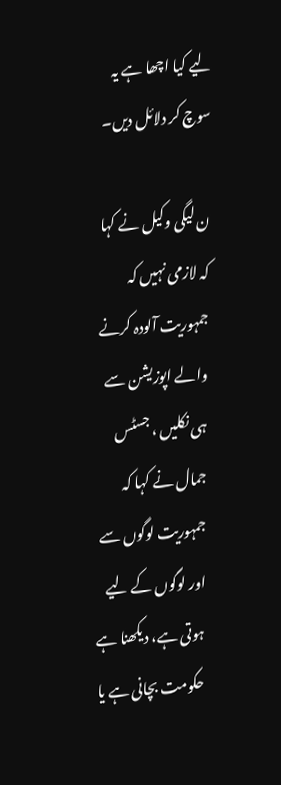لیے کیا اچھا ہے یہ سوچ کر دلائل دیں۔

ن لیگی وکیل نے کہا کہ لازمی نہیں کہ جمہوریت آلودہ کرنے والے اپوزیشن سے ہی نکلیں ، جسٹس جمال نے کہا کہ جمہوریت لوگوں سے اور لوگوں کے لیے ہوتی ہے، دیکھنا ہے حکومت بچانی ہے یا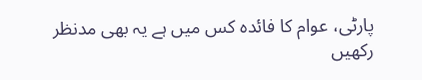پارٹی، عوام کا فائدہ کس میں ہے یہ بھی مدنظر رکھیں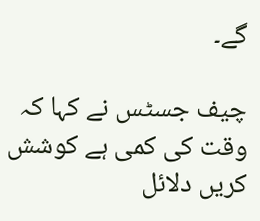گے۔

چیف جسٹس نے کہا کہ وقت کی کمی ہے کوشش کریں دلائل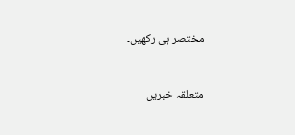مختصر ہی رکھیں۔


متعلقہ خبریں